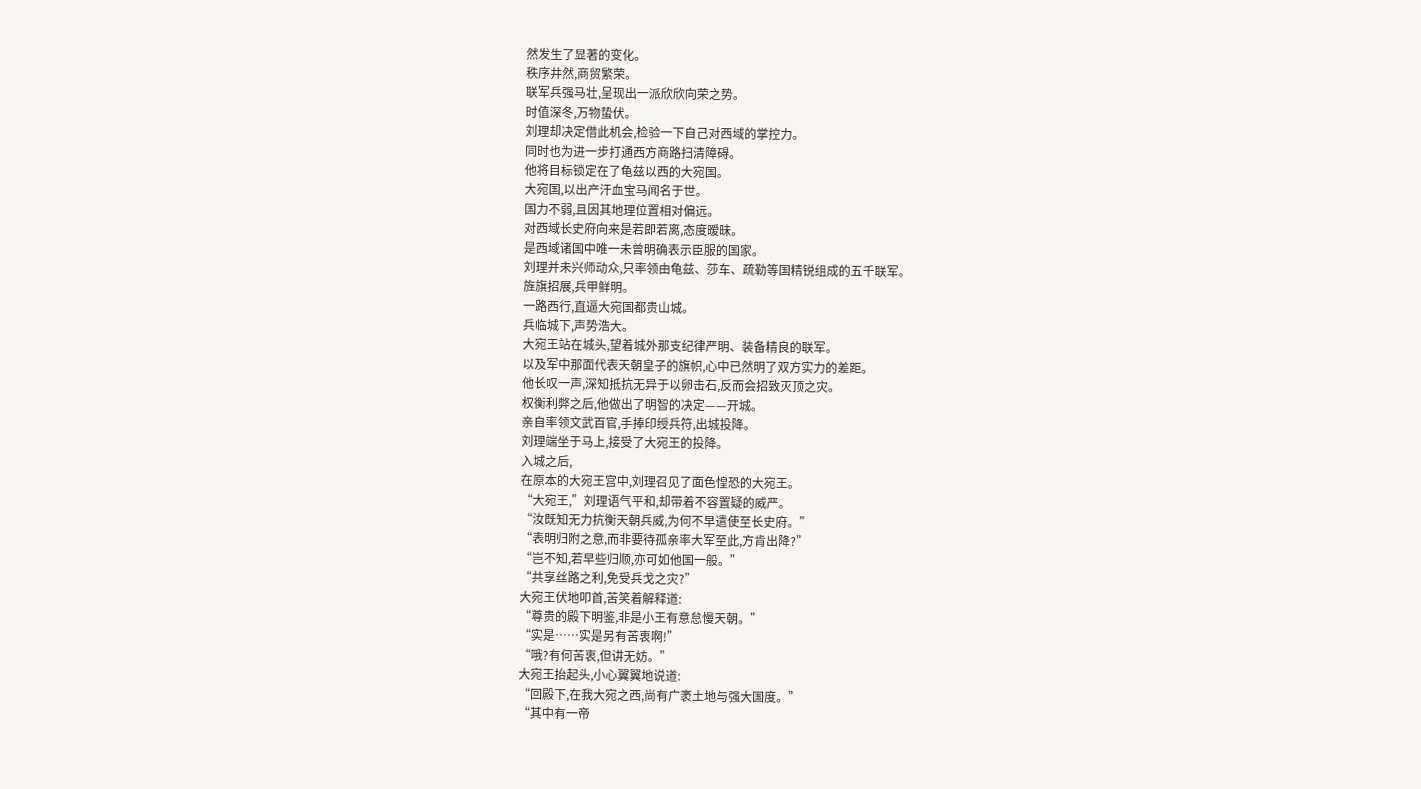然发生了显著的变化。
秩序井然,商贸繁荣。
联军兵强马壮,呈现出一派欣欣向荣之势。
时值深冬,万物蛰伏。
刘理却决定借此机会,检验一下自己对西域的掌控力。
同时也为进一步打通西方商路扫清障碍。
他将目标锁定在了龟兹以西的大宛国。
大宛国,以出产汗血宝马闻名于世。
国力不弱,且因其地理位置相对偏远。
对西域长史府向来是若即若离,态度暧昧。
是西域诸国中唯一未曾明确表示臣服的国家。
刘理并未兴师动众,只率领由龟兹、莎车、疏勒等国精锐组成的五千联军。
旌旗招展,兵甲鲜明。
一路西行,直逼大宛国都贵山城。
兵临城下,声势浩大。
大宛王站在城头,望着城外那支纪律严明、装备精良的联军。
以及军中那面代表天朝皇子的旗帜,心中已然明了双方实力的差距。
他长叹一声,深知抵抗无异于以卵击石,反而会招致灭顶之灾。
权衡利弊之后,他做出了明智的决定——开城。
亲自率领文武百官,手捧印绶兵符,出城投降。
刘理端坐于马上,接受了大宛王的投降。
入城之后,
在原本的大宛王宫中,刘理召见了面色惶恐的大宛王。
“大宛王,”刘理语气平和,却带着不容置疑的威严。
“汝既知无力抗衡天朝兵威,为何不早遣使至长史府。”
“表明归附之意,而非要待孤亲率大军至此,方肯出降?”
“岂不知,若早些归顺,亦可如他国一般。”
“共享丝路之利,免受兵戈之灾?”
大宛王伏地叩首,苦笑着解释道:
“尊贵的殿下明鉴,非是小王有意怠慢天朝。”
“实是……实是另有苦衷啊!”
“哦?有何苦衷,但讲无妨。”
大宛王抬起头,小心翼翼地说道:
“回殿下,在我大宛之西,尚有广袤土地与强大国度。”
“其中有一帝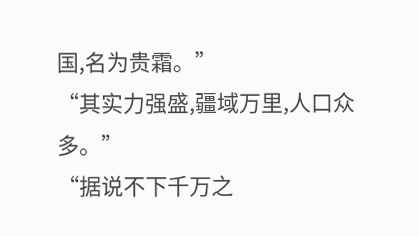国,名为贵霜。”
“其实力强盛,疆域万里,人口众多。”
“据说不下千万之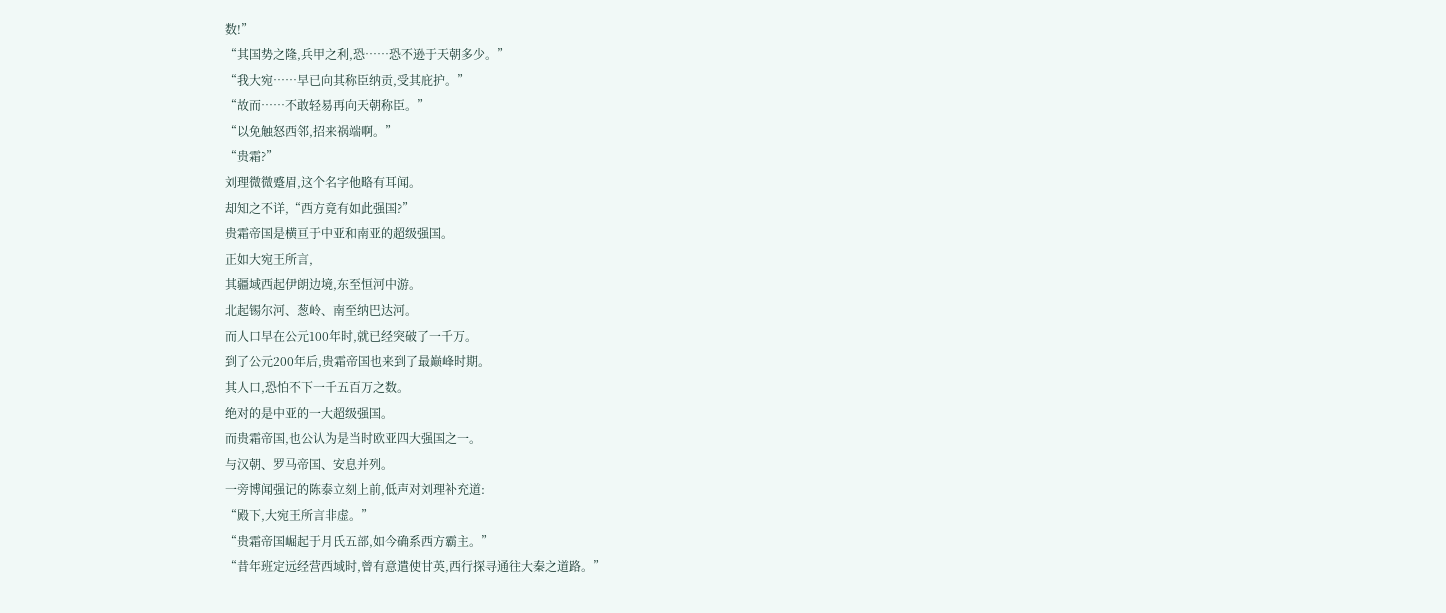数!”
“其国势之隆,兵甲之利,恐……恐不逊于天朝多少。”
“我大宛……早已向其称臣纳贡,受其庇护。”
“故而……不敢轻易再向天朝称臣。”
“以免触怒西邻,招来祸端啊。”
“贵霜?”
刘理微微蹙眉,这个名字他略有耳闻。
却知之不详,“西方竟有如此强国?”
贵霜帝国是横亘于中亚和南亚的超级强国。
正如大宛王所言,
其疆域西起伊朗边境,东至恒河中游。
北起锡尔河、葱岭、南至纳巴达河。
而人口早在公元100年时,就已经突破了一千万。
到了公元200年后,贵霜帝国也来到了最巅峰时期。
其人口,恐怕不下一千五百万之数。
绝对的是中亚的一大超级强国。
而贵霜帝国,也公认为是当时欧亚四大强国之一。
与汉朝、罗马帝国、安息并列。
一旁博闻强记的陈泰立刻上前,低声对刘理补充道:
“殿下,大宛王所言非虚。”
“贵霜帝国崛起于月氏五部,如今确系西方霸主。”
“昔年班定远经营西域时,曾有意遣使甘英,西行探寻通往大秦之道路。”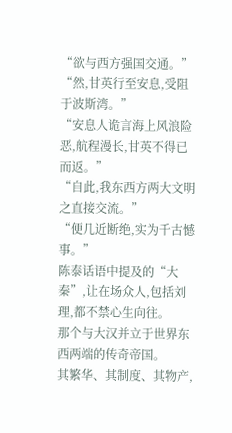“欲与西方强国交通。”
“然,甘英行至安息,受阻于波斯湾。”
“安息人诡言海上风浪险恶,航程漫长,甘英不得已而返。”
“自此,我东西方两大文明之直接交流。”
“便几近断绝,实为千古憾事。”
陈泰话语中提及的“大秦”,让在场众人,包括刘理,都不禁心生向往。
那个与大汉并立于世界东西两端的传奇帝国。
其繁华、其制度、其物产,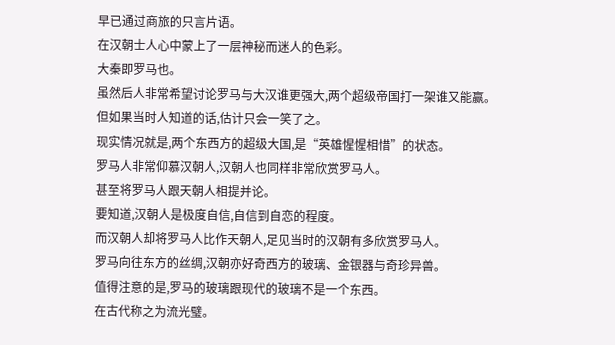早已通过商旅的只言片语。
在汉朝士人心中蒙上了一层神秘而迷人的色彩。
大秦即罗马也。
虽然后人非常希望讨论罗马与大汉谁更强大,两个超级帝国打一架谁又能赢。
但如果当时人知道的话,估计只会一笑了之。
现实情况就是,两个东西方的超级大国,是“英雄惺惺相惜”的状态。
罗马人非常仰慕汉朝人,汉朝人也同样非常欣赏罗马人。
甚至将罗马人跟天朝人相提并论。
要知道,汉朝人是极度自信,自信到自恋的程度。
而汉朝人却将罗马人比作天朝人,足见当时的汉朝有多欣赏罗马人。
罗马向往东方的丝绸,汉朝亦好奇西方的玻璃、金银器与奇珍异兽。
值得注意的是,罗马的玻璃跟现代的玻璃不是一个东西。
在古代称之为流光璧。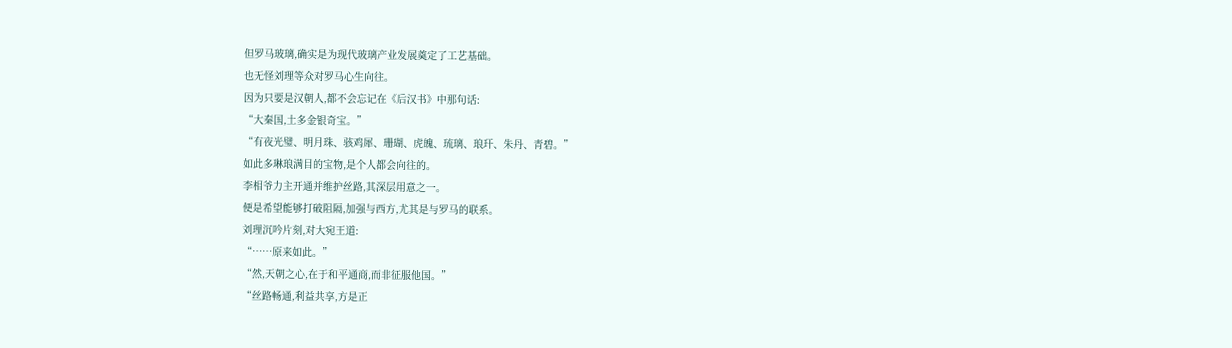但罗马玻璃,确实是为现代玻璃产业发展奠定了工艺基础。
也无怪刘理等众对罗马心生向往。
因为只要是汉朝人,都不会忘记在《后汉书》中那句话:
“大秦国,土多金银奇宝。”
“有夜光璧、明月珠、骇鸡犀、珊瑚、虎魄、琉璃、琅玕、朱丹、青碧。”
如此多琳琅满目的宝物,是个人都会向往的。
李相爷力主开通并维护丝路,其深层用意之一。
便是希望能够打破阻隔,加强与西方,尤其是与罗马的联系。
刘理沉吟片刻,对大宛王道:
“……原来如此。”
“然,天朝之心,在于和平通商,而非征服他国。”
“丝路畅通,利益共享,方是正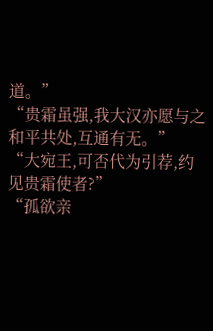道。”
“贵霜虽强,我大汉亦愿与之和平共处,互通有无。”
“大宛王,可否代为引荐,约见贵霜使者?”
“孤欲亲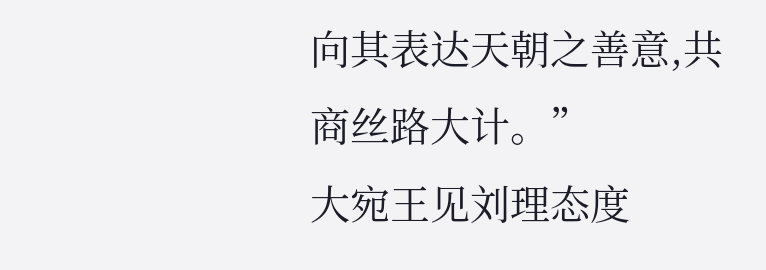向其表达天朝之善意,共商丝路大计。”
大宛王见刘理态度